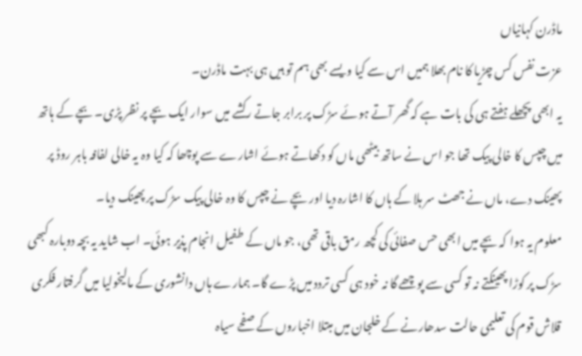ماڈرن کہانیاں
عزت نفس کس چڑیا کا نام بھلا ہمیں اس سے کیا ویسے بھی ہم تو ہیں ہی بہت ماڈرن۔
یہ ابھی پچھلے ہفتے ہی کی بات ہے کہ گھر آتے ہوئے سڑک پر برابر جاتے رکشے میں سوار ایک بچے پر نظر پڑی۔ بچے کے ہاتھ میں چپس کا خالی پیک تھا جو اس نے ساتھ بیٹھی ماں کو دکھاتے ہوئے اشارے سے پوچھا کہ کیا وہ یہ خالی لفافہ باہر روڈ پر پھینک دے، ماں نے جھٹ سر ہلا کے ہاں کا اشارہ دیا اور بچے نے چپس کا وہ خالی پیک سڑک پر پھینک دیا۔
معلوم یہ ہوا کہ بچے میں ابھی حس صفائی کی کچھ رمق باقی تھی، جو ماں کے طفیل انجام پذیر ہوئی۔ اب شاید یہ بچہ دوبارہ کبھی سڑک پر کوڑا پھینکتے نہ تو کسی سے پوچھے گا نہ خود ہی کسی تردد میں پڑے گا۔ ہمارے ہاں دانشوری کے مالیخولیا میں گرفتار فکری قلاش قوم کی تعلیمی حالت سدھارنے کے خلجان میں مبتلا اخباروں کے صفحے سیاہ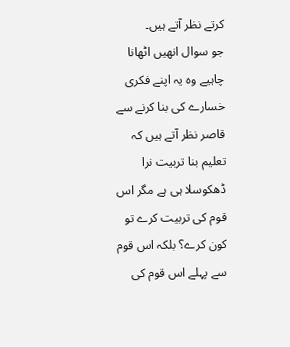کرتے نظر آتے ہیں۔
جو سوال انھیں اٹھانا چاہیے وہ یہ اپنے فکری خسارے کی بنا کرنے سے قاصر نظر آتے ہیں کہ تعلیم بنا تربیت نرا ڈھکوسلا ہی ہے مگر اس قوم کی تربیت کرے تو کون کرے؟ بلکہ اس قوم سے پہلے اس قوم کی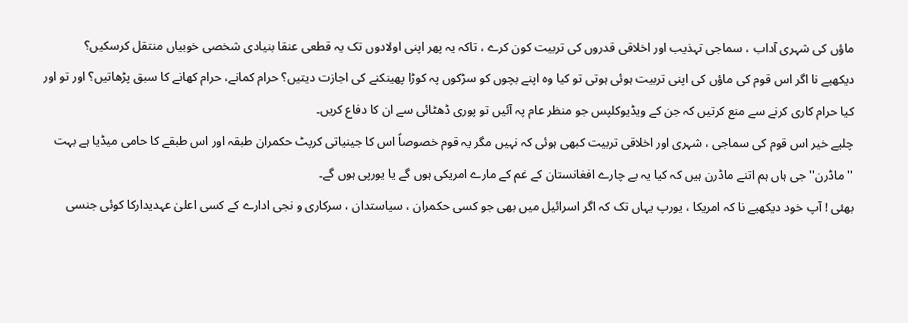ماؤں کی شہری آداب ، سماجی تہذیب اور اخلاقی قدروں کی تربیت کون کرے ، تاکہ یہ پھر اپنی اولادوں تک یہ قطعی عنقا بنیادی شخصی خوبیاں منتقل کرسکیں؟
دیکھیے نا اگر اس قوم کی ماؤں کی اپنی تربیت ہوئی ہوتی تو کیا وہ اپنے بچوں کو سڑکوں پہ کوڑا پھینکنے کی اجازت دیتیں؟ حرام کمانے، حرام کھانے کا سبق پڑھاتیں؟ اور تو اور کیا حرام کاری کرنے سے منع کرتیں کہ جن کے ویڈیوکلپس جو منظر عام پہ آئیں تو پوری ڈھٹائی سے ان کا دفاع کریں۔
چلیے خیر اس قوم کی سماجی ، شہری اور اخلاقی تربیت کبھی ہوئی کہ نہیں مگر یہ قوم خصوصاً اس کا جینیاتی کرپٹ حکمران طبقہ اور اس طبقے کا حامی میڈیا ہے بہت ''ماڈرن'' جی ہاں ہم اتنے ماڈرن ہیں کہ کیا یہ بے چارے افغانستان کے غم کے مارے امریکی ہوں گے یا یورپی ہوں گے۔
بھئی ! آپ خود دیکھیے نا کہ امریکا ، یورپ یہاں تک کہ اگر اسرائیل میں بھی جو کسی حکمران ، سیاستدان ، سرکاری و نجی ادارے کے کسی اعلیٰ عہدیدارکا کوئی جنسی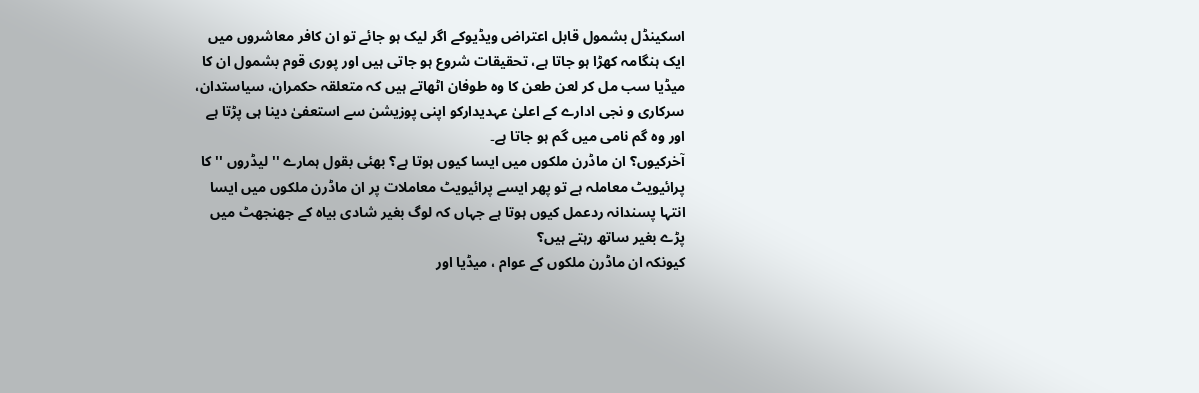اسکینڈل بشمول قابل اعتراض ویڈیوکے اگر لیک ہو جائے تو ان کافر معاشروں میں ایک ہنگامہ کھڑا ہو جاتا ہے، تحقیقات شروع ہو جاتی ہیں اور پوری قوم بشمول ان کا میڈیا سب مل کر لعن طعن کا وہ طوفان اٹھاتے ہیں کہ متعلقہ حکمران، سیاستدان، سرکاری و نجی ادارے کے اعلیٰ عہدیدارکو اپنی پوزیشن سے استعفیٰ دینا ہی پڑتا ہے اور وہ گم نامی میں گم ہو جاتا ہے۔
آخرکیوں؟ ان ماڈرن ملکوں میں ایسا کیوں ہوتا ہے؟ بھئی بقول ہمارے '' لیڈروں '' کا پرائیویٹ معاملہ ہے تو پھر ایسے پرائیویٹ معاملات پر ان ماڈرن ملکوں میں ایسا انتہا پسندانہ ردعمل کیوں ہوتا ہے جہاں کہ لوگ بغیر شادی بیاہ کے جھنجھٹ میں پڑے بغیر ساتھ رہتے ہیں؟
کیونکہ ان ماڈرن ملکوں کے عوام ، میڈیا اور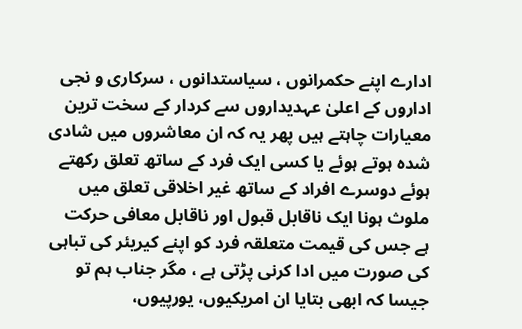ادارے اپنے حکمرانوں ، سیاستدانوں ، سرکاری و نجی اداروں کے اعلیٰ عہدیداروں سے کردار کے سخت ترین معیارات چاہتے ہیں پھر یہ کہ ان معاشروں میں شادی شدہ ہوتے ہوئے یا کسی ایک فرد کے ساتھ تعلق رکھتے ہوئے دوسرے افراد کے ساتھ غیر اخلاقی تعلق میں ملوث ہونا ایک ناقابل قبول اور ناقابل معافی حرکت ہے جس کی قیمت متعلقہ فرد کو اپنے کیریئر کی تباہی کی صورت میں ادا کرنی پڑتی ہے ، مگر جناب ہم تو جیسا کہ ابھی بتایا ان امریکیوں، یورپیوں،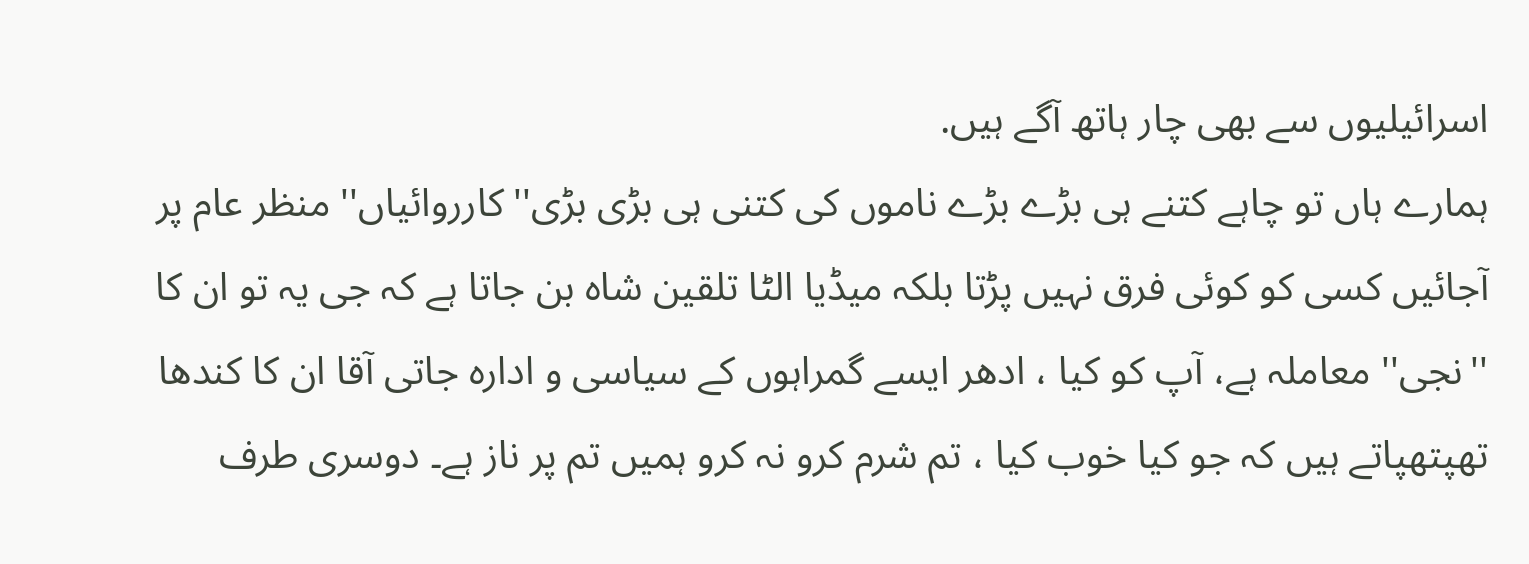اسرائیلیوں سے بھی چار ہاتھ آگے ہیں.
ہمارے ہاں تو چاہے کتنے ہی بڑے بڑے ناموں کی کتنی ہی بڑی بڑی''کارروائیاں'' منظر عام پر آجائیں کسی کو کوئی فرق نہیں پڑتا بلکہ میڈیا الٹا تلقین شاہ بن جاتا ہے کہ جی یہ تو ان کا ''نجی'' معاملہ ہے، آپ کو کیا ، ادھر ایسے گمراہوں کے سیاسی و ادارہ جاتی آقا ان کا کندھا تھپتھپاتے ہیں کہ جو کیا خوب کیا ، تم شرم کرو نہ کرو ہمیں تم پر ناز ہے۔ دوسری طرف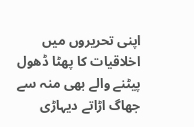اپنی تحریروں میں اخلاقیات کا پھٹا ڈھول پیٹنے والے بھی منہ سے جھاگ اڑاتے دیہاڑی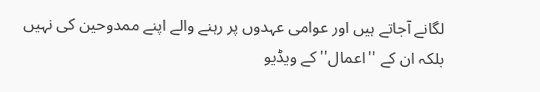لگانے آجاتے ہیں اور عوامی عہدوں پر رہنے والے اپنے ممدوحین کی نہیں بلکہ ان کے ''اعمال'' کے ویڈیو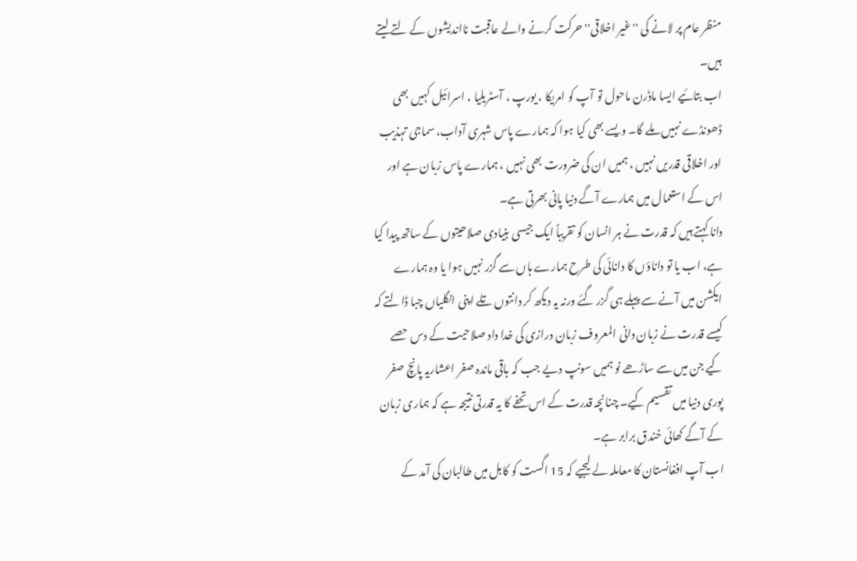منظر عام پر لانے کی '' غیر اخلاقی'' حرکت کرنے والے عاقبت نااندیشوں کے لتے لیتے ہیں۔
اب بتائیے ایسا ماڈرن ماحول تو آپ کو امریکا ، یورپ ، آسٹریلیا ، اسرائیل کہیں بھی ڈھونڈے نہیں ملے گا۔ ویسے بھی کیا ہوا کہ ہمارے پاس شہری آداب، سماجی تہذیب اور اخلاقی قدریں نہیں ، ہمیں ان کی ضرورت بھی نہیں ، ہمارے پاس زبان ہے اور اس کے استعمال میں ہمارے آگے دنیا پانی بھرتی ہے۔
دانا کہتے ہیں کہ قدرت نے ہر انسان کو تقریباً ایک جیسی بنیادی صلاحیتوں کے ساتھ پیدا کیا ہے، اب یا تو داناؤں کا دانائی کی طرح ہمارے ہاں سے گزر نہیں ہوا یا وہ ہمارے ایکشن میں آنے سے پہلے ہی گزر گئے ورنہ یہ دیکھ کر دانتوں تلے اپنی انگلیاں چبا ڈالتے کہ کیسے قدرت نے زبان دانی المعروف زبان درازی کی خدا داد صلاحیت کے دس حصے کیے جن میں سے ساڑھے نو ہمیں سونپ دیے جب کہ باقی ماندہ صفر اعشاریہ پانچ صفر پوری دنیا میں تقسیم کیے۔ چنانچہ قدرت کے اس تحفے کا یہ قدرتی نتیجہ ہے کہ ہماری زبان کے آگے کھائی خندق برابر ہے۔
اب آپ افغانستان کا معاملہ لے لیجیے کہ 15 اگست کو کابل میں طالبان کی آمد کے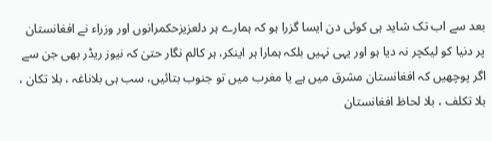بعد سے اب تک شاید ہی کوئی دن ایسا گزرا ہو کہ ہمارے ہر دلعزیزحکمرانوں اور وزراء نے افغانستان پر دنیا کو لیکچر نہ دیا ہو اور یہی نہیں بلکہ ہمارا ہر اینکر، ہر کالم نگار حتیٰ کہ نیوز ریڈر بھی جن سے اگر پوچھیں کہ افغانستان مشرق میں ہے یا مغرب میں تو جنوب بتائیں، سب ہی بلاناغہ ، بلا تکان ، بلا تکلف ، بلا لحاظ افغانستان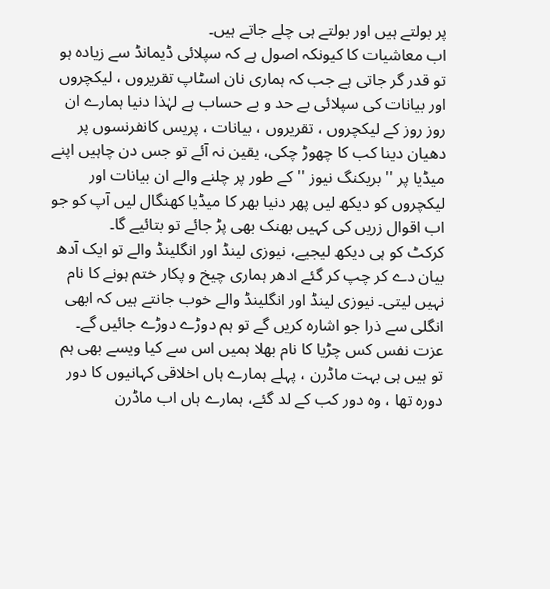پر بولتے ہیں اور بولتے ہی چلے جاتے ہیں۔
اب معاشیات کا کیونکہ اصول ہے کہ سپلائی ڈیمانڈ سے زیادہ ہو تو قدر گر جاتی ہے جب کہ ہماری نان اسٹاپ تقریروں ، لیکچروں اور بیانات کی سپلائی بے حد و بے حساب ہے لہٰذا دنیا ہمارے ان روز روز کے لیکچروں ، تقریروں ، بیانات ، پریس کانفرنسوں پر دھیان دینا کب کا چھوڑ چکی، یقین نہ آئے تو جس دن چاہیں اپنے میڈیا پر '' بریکنگ نیوز '' کے طور پر چلنے والے ان بیانات اور لیکچروں کو دیکھ لیں پھر دنیا بھر کا میڈیا کھنگال لیں آپ کو جو اب اقوال زریں کی کہیں بھنک بھی پڑ جائے تو بتائیے گا۔
کرکٹ کو ہی دیکھ لیجیے، نیوزی لینڈ اور انگلینڈ والے تو ایک آدھ بیان دے کر چپ کر گئے ادھر ہماری چیخ و پکار ختم ہونے کا نام نہیں لیتی۔ نیوزی لینڈ اور انگلینڈ والے خوب جانتے ہیں کہ ابھی انگلی سے ذرا جو اشارہ کریں گے تو ہم دوڑے دوڑے جائیں گے۔ عزت نفس کس چڑیا کا نام بھلا ہمیں اس سے کیا ویسے بھی ہم تو ہیں ہی بہت ماڈرن ، پہلے ہمارے ہاں اخلاقی کہانیوں کا دور دورہ تھا ، وہ دور کب کے لد گئے، ہمارے ہاں اب ماڈرن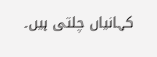کہانیاں چلتی ہیں۔